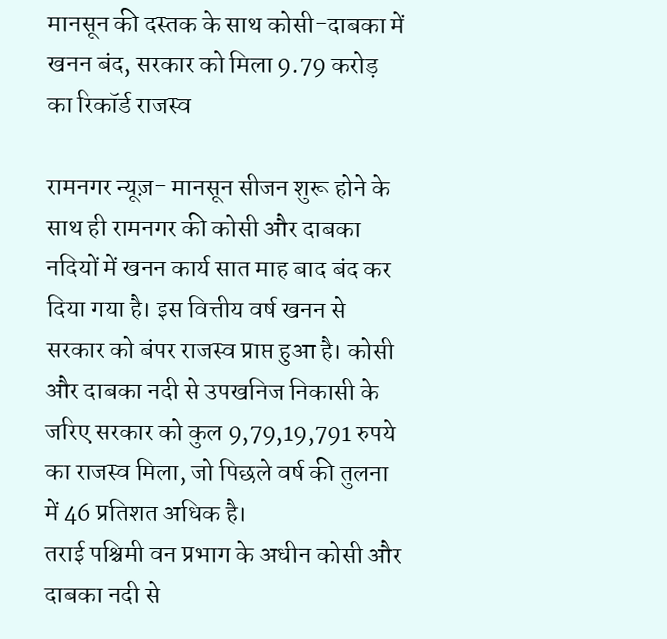मानसून की दस्तक के साथ कोसी-दाबका में खनन बंद, सरकार को मिला 9.79 करोड़ का रिकॉर्ड राजस्व

रामनगर न्यूज़- मानसून सीजन शुरू होने के साथ ही रामनगर की कोसी और दाबका नदियों में खनन कार्य सात माह बाद बंद कर दिया गया है। इस वित्तीय वर्ष खनन से सरकार को बंपर राजस्व प्राप्त हुआ है। कोसी और दाबका नदी से उपखनिज निकासी के जरिए सरकार को कुल 9,79,19,791 रुपये का राजस्व मिला, जो पिछले वर्ष की तुलना में 46 प्रतिशत अधिक है।
तराई पश्चिमी वन प्रभाग के अधीन कोसी और दाबका नदी से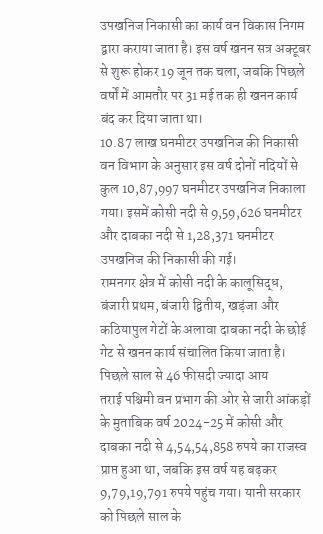उपखनिज निकासी का कार्य वन विकास निगम द्वारा कराया जाता है। इस वर्ष खनन सत्र अक्टूबर से शुरू होकर 19 जून तक चला, जबकि पिछले वर्षों में आमतौर पर 31 मई तक ही खनन कार्य बंद कर दिया जाता था।
10.87 लाख घनमीटर उपखनिज की निकासी
वन विभाग के अनुसार इस वर्ष दोनों नदियों से कुल 10,87,997 घनमीटर उपखनिज निकाला गया। इसमें कोसी नदी से 9,59,626 घनमीटर और दाबका नदी से 1,28,371 घनमीटर उपखनिज की निकासी की गई।
रामनगर क्षेत्र में कोसी नदी के कालूसिद्ध, बंजारी प्रथम, बंजारी द्वितीय, खड़ंजा और कठियापुल गेटों के अलावा दाबका नदी के छोई गेट से खनन कार्य संचालित किया जाता है।
पिछले साल से 46 फीसदी ज्यादा आय
तराई पश्चिमी वन प्रभाग की ओर से जारी आंकड़ों के मुताबिक वर्ष 2024-25 में कोसी और दाबका नदी से 4,54,54,858 रुपये का राजस्व प्राप्त हुआ था, जबकि इस वर्ष यह बढ़कर 9,79,19,791 रुपये पहुंच गया। यानी सरकार को पिछले साल के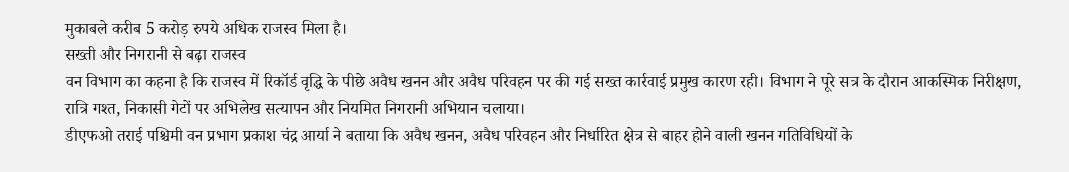मुकाबले करीब 5 करोड़ रुपये अधिक राजस्व मिला है।
सख्ती और निगरानी से बढ़ा राजस्व
वन विभाग का कहना है कि राजस्व में रिकॉर्ड वृद्धि के पीछे अवैध खनन और अवैध परिवहन पर की गई सख्त कार्रवाई प्रमुख कारण रही। विभाग ने पूरे सत्र के दौरान आकस्मिक निरीक्षण, रात्रि गश्त, निकासी गेटों पर अभिलेख सत्यापन और नियमित निगरानी अभियान चलाया।
डीएफओ तराई पश्चिमी वन प्रभाग प्रकाश चंद्र आर्या ने बताया कि अवैध खनन, अवैध परिवहन और निर्धारित क्षेत्र से बाहर होने वाली खनन गतिविधियों के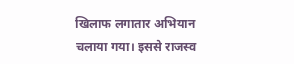खिलाफ लगातार अभियान चलाया गया। इससे राजस्व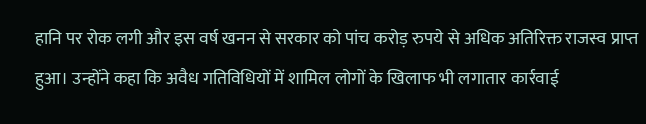हानि पर रोक लगी और इस वर्ष खनन से सरकार को पांच करोड़ रुपये से अधिक अतिरिक्त राजस्व प्राप्त हुआ। उन्होंने कहा कि अवैध गतिविधियों में शामिल लोगों के खिलाफ भी लगातार कार्रवाई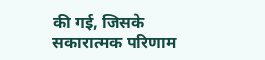की गई, जिसके सकारात्मक परिणाम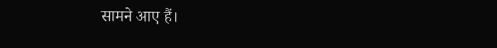सामने आए हैं।